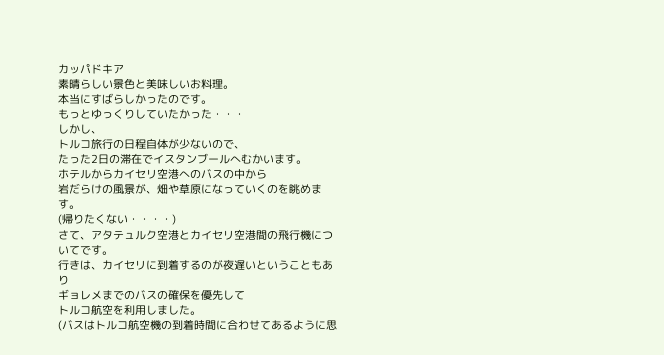カッパドキア
素晴らしい景色と美味しいお料理。
本当にすばらしかったのです。
もっとゆっくりしていたかった・・・
しかし、
トルコ旅行の日程自体が少ないので、
たった2日の滞在でイスタンブールへむかいます。
ホテルからカイセリ空港へのバスの中から
岩だらけの風景が、畑や草原になっていくのを眺めます。
(帰りたくない・・・・)
さて、アタテュルク空港とカイセリ空港間の飛行機についてです。
行きは、カイセリに到着するのが夜遅いということもあり
ギョレメまでのバスの確保を優先して
トルコ航空を利用しました。
(バスはトルコ航空機の到着時間に合わせてあるように思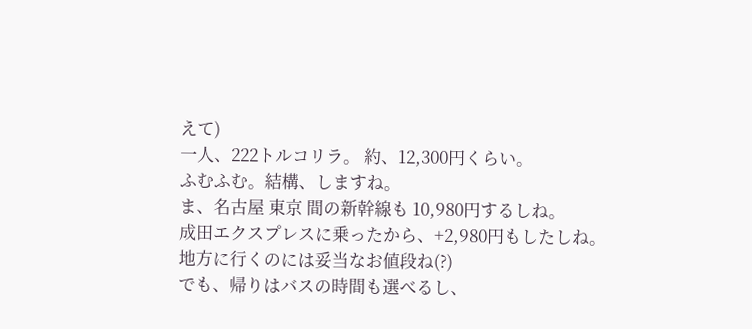えて)
一人、222トルコリラ。 約、12,300円くらい。
ふむふむ。結構、しますね。
ま、名古屋 東京 間の新幹線も 10,980円するしね。
成田エクスプレスに乗ったから、+2,980円もしたしね。
地方に行くのには妥当なお値段ね(?)
でも、帰りはバスの時間も選べるし、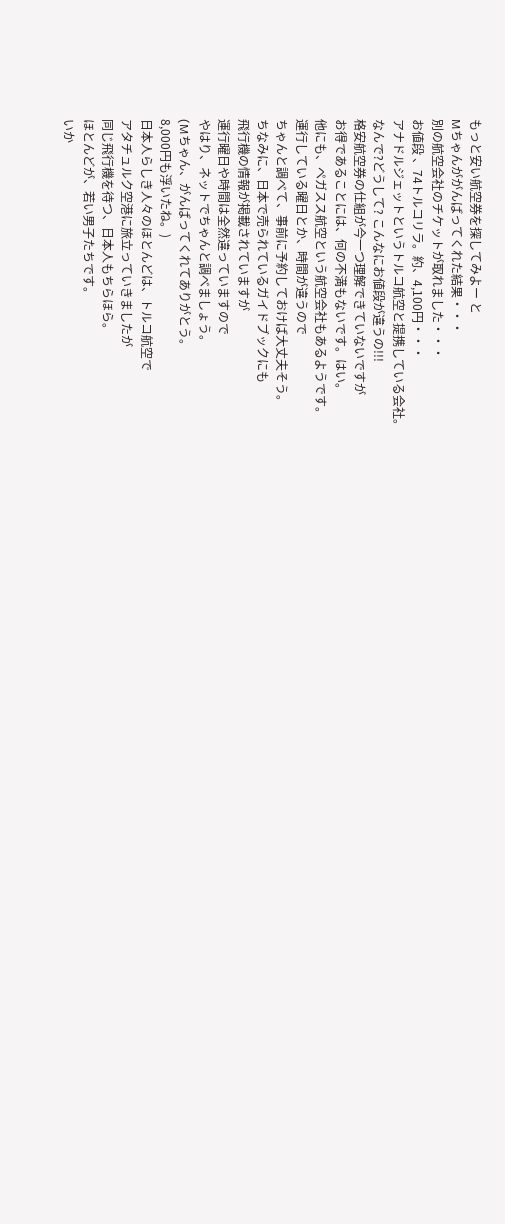もっと安い航空券を探してみよー と
Mちゃんががんばってくれた結果・・・
別の航空会社のチケットが取れました・・・
お値段 、74トルコリラ。約、4,100円・・・
アナドルジェットというトルコ航空と提携している会社。
なんで?どうして? こんなにお値段が違うの!!!
格安航空券の仕組が今一つ理解できていないですが
お得であることには、何の不満もないです。はい。
他にも、ペガスス航空という航空会社もあるようです。
運行している曜日とか、時間が違うので
ちゃんと調べて、事前に予約しておけば大丈夫そう。
ちなみに、日本で売られているガイドブックにも
飛行機の情報が掲載されていますが
運行曜日や時間は全然違っていますので
やはり、ネットでちゃんと調べましょう。
(Mちゃん、がんばってくれてありがとう。
8,000円も浮いたね。)
日本人らしき人々のほとんどは、トルコ航空で
アタチュルク空港に旅立っていきましたが
同じ飛行機を待つ、日本人もちらほら。
ほとんどが、若い男子たちです。
いか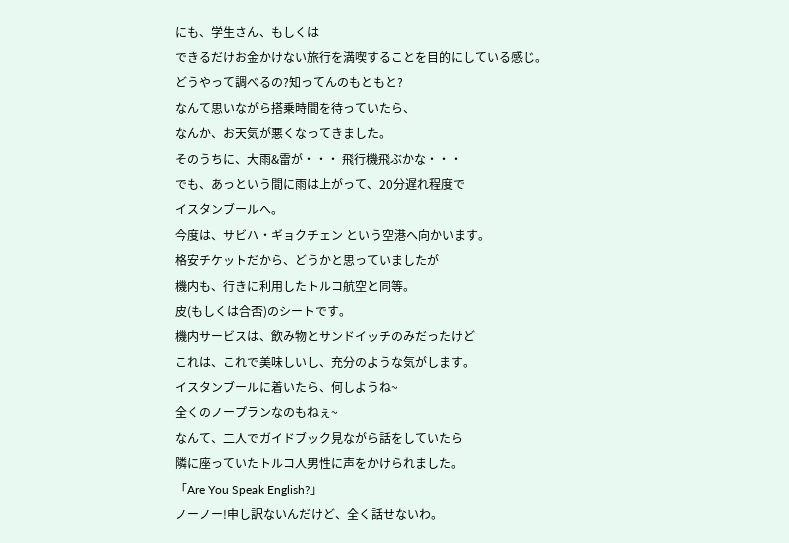にも、学生さん、もしくは
できるだけお金かけない旅行を満喫することを目的にしている感じ。
どうやって調べるの?知ってんのもともと?
なんて思いながら搭乗時間を待っていたら、
なんか、お天気が悪くなってきました。
そのうちに、大雨&雷が・・・ 飛行機飛ぶかな・・・
でも、あっという間に雨は上がって、20分遅れ程度で
イスタンブールへ。
今度は、サビハ・ギョクチェン という空港へ向かいます。
格安チケットだから、どうかと思っていましたが
機内も、行きに利用したトルコ航空と同等。
皮(もしくは合否)のシートです。
機内サービスは、飲み物とサンドイッチのみだったけど
これは、これで美味しいし、充分のような気がします。
イスタンブールに着いたら、何しようね~
全くのノープランなのもねぇ~
なんて、二人でガイドブック見ながら話をしていたら
隣に座っていたトルコ人男性に声をかけられました。
「Are You Speak English?」
ノーノー!申し訳ないんだけど、全く話せないわ。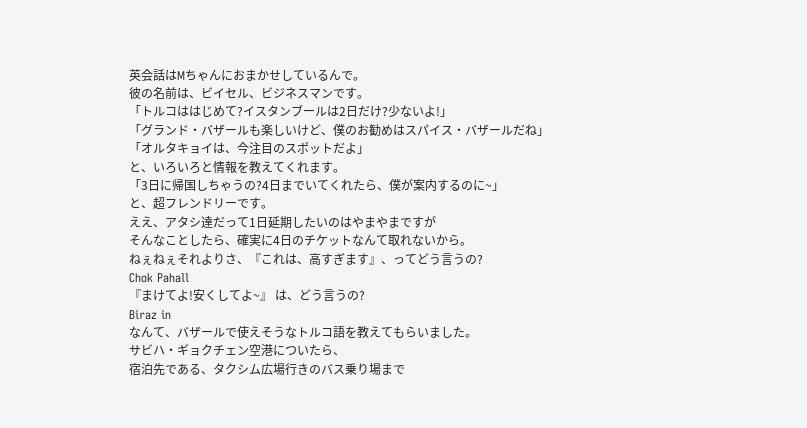英会話はMちゃんにおまかせしているんで。
彼の名前は、ビイセル、ビジネスマンです。
「トルコははじめて?イスタンブールは2日だけ?少ないよ!」
「グランド・バザールも楽しいけど、僕のお勧めはスパイス・バザールだね」
「オルタキョイは、今注目のスポットだよ」
と、いろいろと情報を教えてくれます。
「3日に帰国しちゃうの?4日までいてくれたら、僕が案内するのに~」
と、超フレンドリーです。
ええ、アタシ達だって1日延期したいのはやまやまですが
そんなことしたら、確実に4日のチケットなんて取れないから。
ねぇねぇそれよりさ、『これは、高すぎます』、ってどう言うの?
Chok Pahall
『まけてよ!安くしてよ~』 は、どう言うの?
Biraz in
なんて、バザールで使えそうなトルコ語を教えてもらいました。
サビハ・ギョクチェン空港についたら、
宿泊先である、タクシム広場行きのバス乗り場まで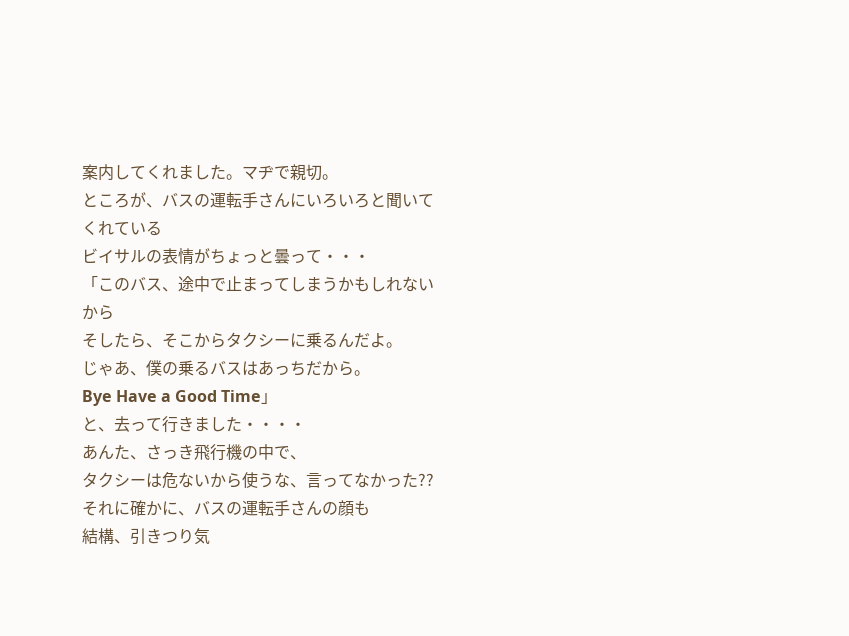案内してくれました。マヂで親切。
ところが、バスの運転手さんにいろいろと聞いてくれている
ビイサルの表情がちょっと曇って・・・
「このバス、途中で止まってしまうかもしれないから
そしたら、そこからタクシーに乗るんだよ。
じゃあ、僕の乗るバスはあっちだから。
Bye Have a Good Time」
と、去って行きました・・・・
あんた、さっき飛行機の中で、
タクシーは危ないから使うな、言ってなかった??
それに確かに、バスの運転手さんの顔も
結構、引きつり気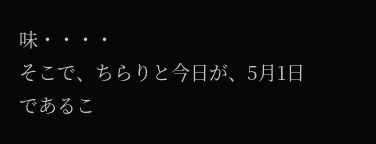味・・・・
そこで、ちらりと今日が、5月1日であるこ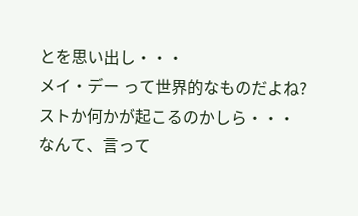とを思い出し・・・
メイ・デー って世界的なものだよね?
ストか何かが起こるのかしら・・・
なんて、言って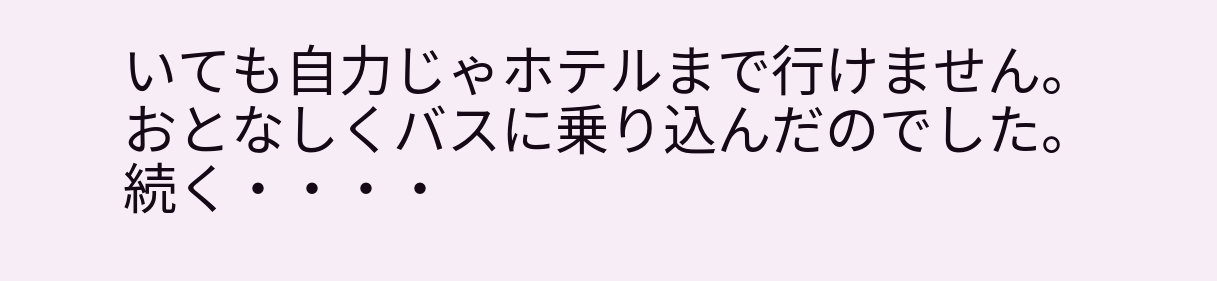いても自力じゃホテルまで行けません。
おとなしくバスに乗り込んだのでした。
続く・・・・